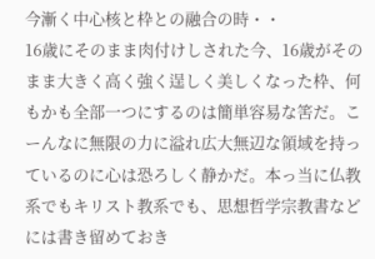今漸く中心核と枠との融合の時・・
16歳にそのまま肉付けしされた今、16歳がそのまま大きく高く強く逞しく美しくなった枠、何もかも全部一つにするのは簡単容易な筈だ。こーんなに無限の力に溢れ広大無辺な領域を持っているのに心は恐ろしく静かだ。本っ当に仏教系でもキリスト教系でも、思想哲学宗教書などには書き留めておき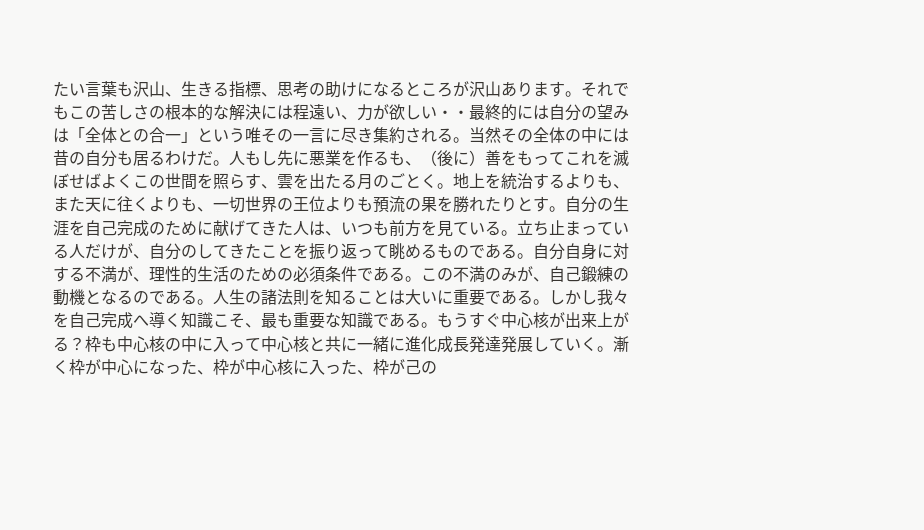たい言葉も沢山、生きる指標、思考の助けになるところが沢山あります。それでもこの苦しさの根本的な解決には程遠い、力が欲しい・・最終的には自分の望みは「全体との合一」という唯その一言に尽き集約される。当然その全体の中には昔の自分も居るわけだ。人もし先に悪業を作るも、（後に）善をもってこれを滅ぼせばよくこの世間を照らす、雲を出たる月のごとく。地上を統治するよりも、また天に往くよりも、一切世界の王位よりも預流の果を勝れたりとす。自分の生涯を自己完成のために献げてきた人は、いつも前方を見ている。立ち止まっている人だけが、自分のしてきたことを振り返って眺めるものである。自分自身に対する不満が、理性的生活のための必須条件である。この不満のみが、自己鍛練の動機となるのである。人生の諸法則を知ることは大いに重要である。しかし我々を自己完成へ導く知識こそ、最も重要な知識である。もうすぐ中心核が出来上がる？枠も中心核の中に入って中心核と共に一緒に進化成長発達発展していく。漸く枠が中心になった、枠が中心核に入った、枠が己の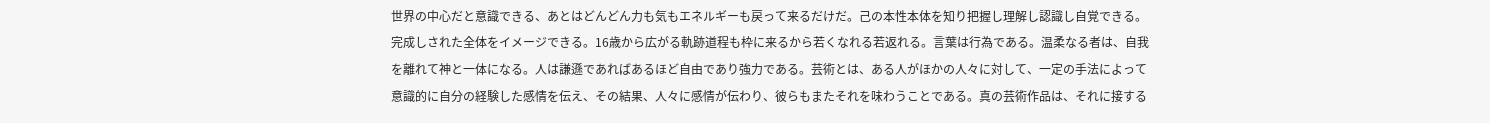世界の中心だと意識できる、あとはどんどん力も気もエネルギーも戻って来るだけだ。己の本性本体を知り把握し理解し認識し自覚できる。完成しされた全体をイメージできる。16歳から広がる軌跡道程も枠に来るから若くなれる若返れる。言葉は行為である。温柔なる者は、自我を離れて神と一体になる。人は謙遜であればあるほど自由であり強力である。芸術とは、ある人がほかの人々に対して、一定の手法によって意識的に自分の経験した感情を伝え、その結果、人々に感情が伝わり、彼らもまたそれを味わうことである。真の芸術作品は、それに接する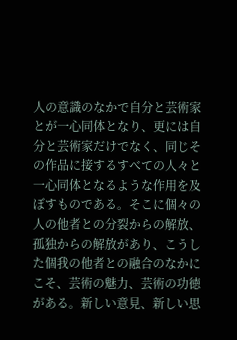人の意識のなかで自分と芸術家とが一心同体となり、更には自分と芸術家だけでなく、同じその作品に接するすべての人々と一心同体となるような作用を及ぼすものである。そこに個々の人の他者との分裂からの解放、孤独からの解放があり、こうした個我の他者との融合のなかにこそ、芸術の魅力、芸術の功徳がある。新しい意見、新しい思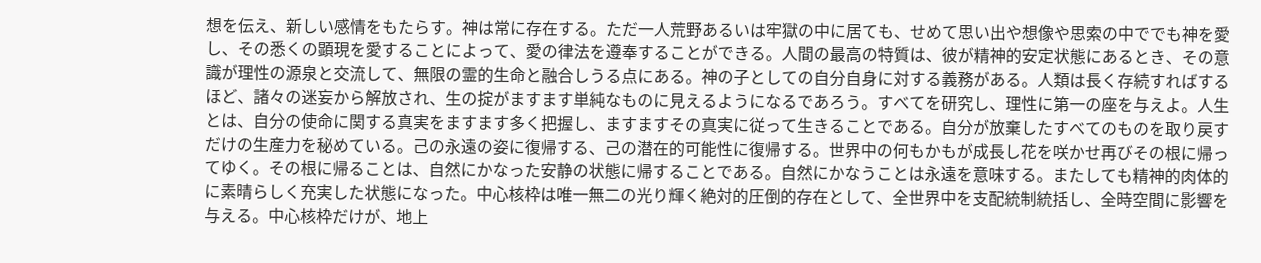想を伝え、新しい感情をもたらす。神は常に存在する。ただ一人荒野あるいは牢獄の中に居ても、せめて思い出や想像や思索の中ででも神を愛し、その悉くの顕現を愛することによって、愛の律法を遵奉することができる。人間の最高の特質は、彼が精神的安定状態にあるとき、その意識が理性の源泉と交流して、無限の霊的生命と融合しうる点にある。神の子としての自分自身に対する義務がある。人類は長く存続すればするほど、諸々の迷妄から解放され、生の掟がますます単純なものに見えるようになるであろう。すべてを研究し、理性に第一の座を与えよ。人生とは、自分の使命に関する真実をますます多く把握し、ますますその真実に従って生きることである。自分が放棄したすべてのものを取り戻すだけの生産力を秘めている。己の永遠の姿に復帰する、己の潜在的可能性に復帰する。世界中の何もかもが成長し花を咲かせ再びその根に帰ってゆく。その根に帰ることは、自然にかなった安静の状態に帰することである。自然にかなうことは永遠を意味する。またしても精神的肉体的に素晴らしく充実した状態になった。中心核枠は唯一無二の光り輝く絶対的圧倒的存在として、全世界中を支配統制統括し、全時空間に影響を与える。中心核枠だけが、地上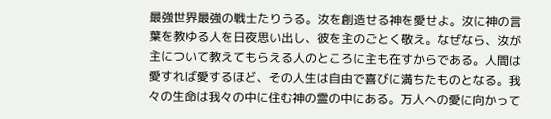最強世界最強の戦士たりうる。汝を創造せる神を愛せよ。汝に神の言葉を教ゆる人を日夜思い出し、彼を主のごとく敬え。なぜなら、汝が主について教えてもらえる人のところに主も在すからである。人間は愛すれば愛するほど、その人生は自由で喜びに満ちたものとなる。我々の生命は我々の中に住む神の霊の中にある。万人への愛に向かって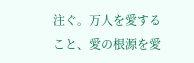注ぐ。万人を愛すること、愛の根源を愛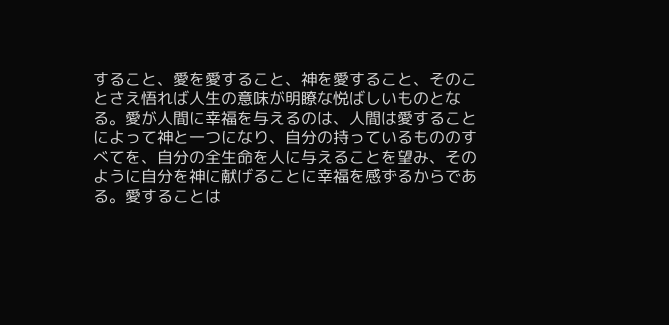すること、愛を愛すること、神を愛すること、そのことさえ悟れば人生の意味が明瞭な悦ばしいものとなる。愛が人間に幸福を与えるのは、人間は愛することによって神と一つになり、自分の持っているもののすべてを、自分の全生命を人に与えることを望み、そのように自分を神に献げることに幸福を感ずるからである。愛することは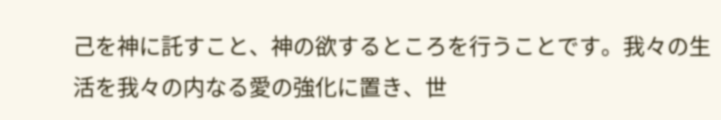己を神に託すこと、神の欲するところを行うことです。我々の生活を我々の内なる愛の強化に置き、世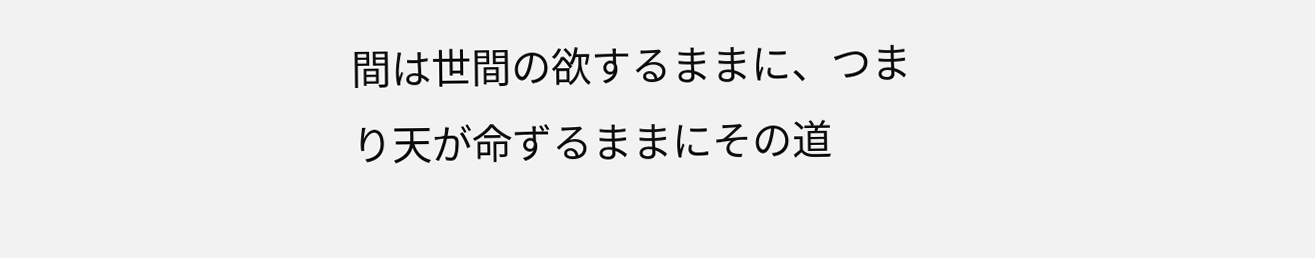間は世間の欲するままに、つまり天が命ずるままにその道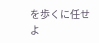を歩くに任せよ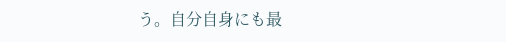う。自分自身にも最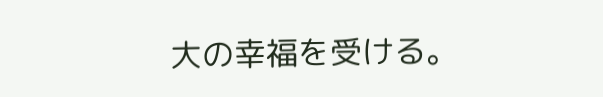大の幸福を受ける。